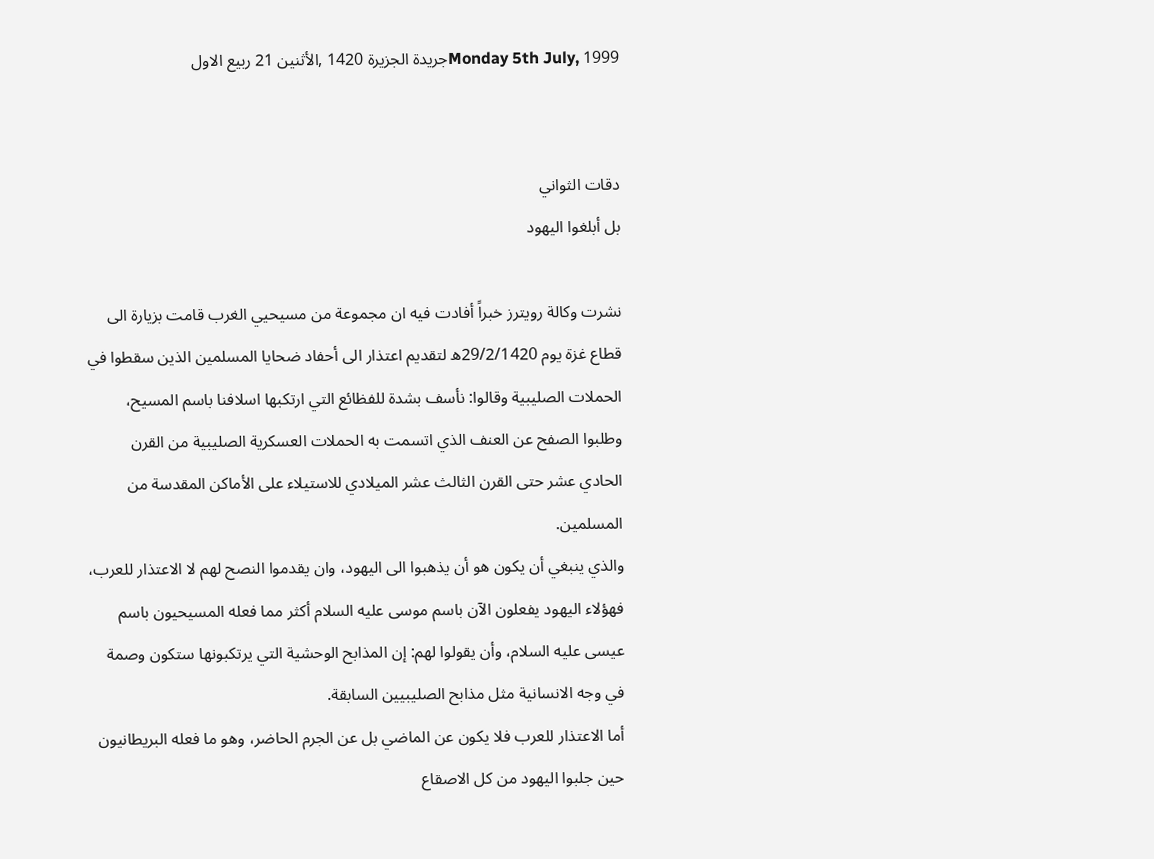Monday 5th July, 1999جريدة الجزيرة 1420 ,الأثنين 21 ربيع الاول


دقات الثواني
بل أبلغوا اليهود

نشرت وكالة رويترز خبراً أفادت فيه ان مجموعة من مسيحيي الغرب قامت بزيارة الى قطاع غزة يوم 29/2/1420ه لتقديم اعتذار الى أحفاد ضحايا المسلمين الذين سقطوا في الحملات الصليبية وقالوا: نأسف بشدة للفظائع التي ارتكبها اسلافنا باسم المسيح، وطلبوا الصفح عن العنف الذي اتسمت به الحملات العسكرية الصليبية من القرن الحادي عشر حتى القرن الثالث عشر الميلادي للاستيلاء على الأماكن المقدسة من المسلمين.
والذي ينبغي أن يكون هو أن يذهبوا الى اليهود، وان يقدموا النصح لهم لا الاعتذار للعرب، فهؤلاء اليهود يفعلون الآن باسم موسى عليه السلام أكثر مما فعله المسيحيون باسم عيسى عليه السلام، وأن يقولوا لهم: إن المذابح الوحشية التي يرتكبونها ستكون وصمة في وجه الانسانية مثل مذابح الصليبيين السابقة.
أما الاعتذار للعرب فلا يكون عن الماضي بل عن الجرم الحاضر، وهو ما فعله البريطانيون حين جلبوا اليهود من كل الاصقاع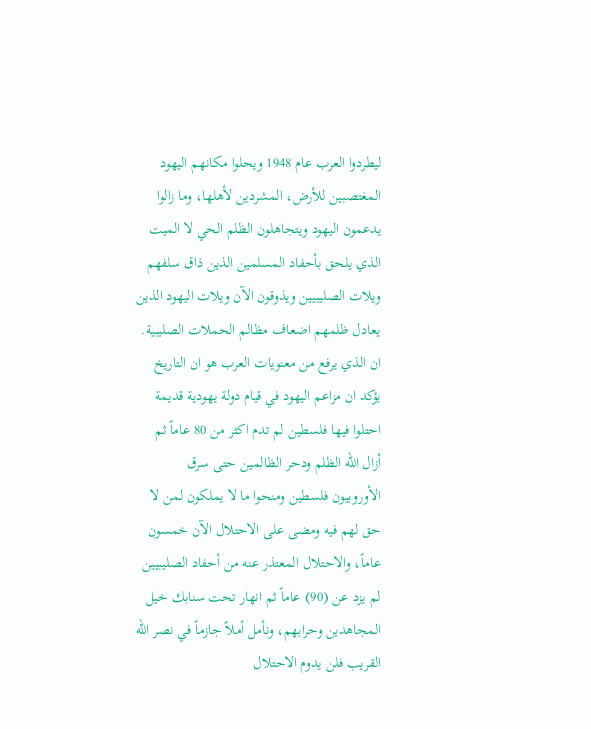ليطردوا العرب عام 1948 ويحلوا مكانهم اليهود المغتصبين للأرض، المشردين لأهلها، وما زالوا يدعمون اليهود ويتجاهلون الظلم الحي لا الميت الذي يلحق بأحفاد المسلمين الذين ذاق سلفهم ويلات الصليبيين ويذوقون الآن ويلات اليهود الذين يعادل ظلمهم اضعاف مظالم الحملات الصليبية.
ان الذي يرفع من معنويات العرب هو ان التاريخ يؤكد ان مزاعم اليهود في قيام دولة يهودية قديمة احتلوا فيها فلسطين لم تدم اكثر من 80 عاماً ثم أزال الله الظلم ودحر الظالمين حتى سرق الأوروبيون فلسطين ومنحوا ما لا يملكون لمن لا حق لهم فيه ومضى على الاحتلال الآن خمسون عاماً، والاحتلال المعتذر عنه من أحفاد الصليبيين لم يزد عن (90) عاماً ثم انهار تحت سنابك خيل المجاهدين وحرابهم، ونأمل أملاً جازماً في نصر الله القريب فلن يدوم الاحتلال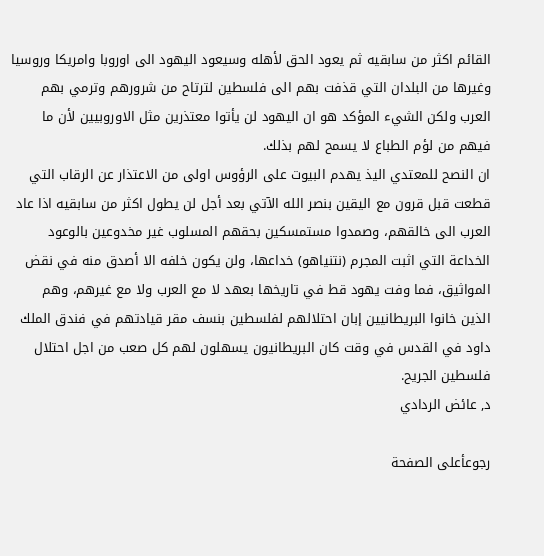القائم اكثر من سابقيه ثم يعود الحق لأهله وسيعود اليهود الى اوروبا وامريكا وروسيا وغيرها من البلدان التي قذفت بهم الى فلسطين لترتاح من شرورهم وترمي بهم العرب ولكن الشيء المؤكد هو ان اليهود لن يأتوا معتذرين مثل الاوروبيين لأن ما فيهم من لؤم الطباع لا يسمح لهم بذلك.
ان النصح للمعتدي اليذ يهدم البيوت على الرؤوس اولى من الاعتذار عن الرقاب التي قطعت قبل قرون مع اليقين بنصر الله الآتي بعد أجل لن يطول اكثر من سابقيه اذا عاد العرب الى خالقهم، وصمدوا مستمسكين بحقهم المسلوب غير مخدوعين بالوعود الخداعة التي اثبت المجرم (نتنياهو) خداعها، ولن يكون خلفه الا أصدق منه في نقض المواثيق، فما وفت يهود قط في تاريخها بعهد لا مع العرب ولا مع غيرهم، وهم الذين خانوا البريطانيين إبان احتلالهم لفلسطين بنسف مقر قيادتهم في فندق الملك داود في القدس في وقت كان البريطانيون يسهلون لهم كل صعب من اجل احتلال فلسطين الجريح.
د, عائض الردادي

رجوعأعلى الصفحة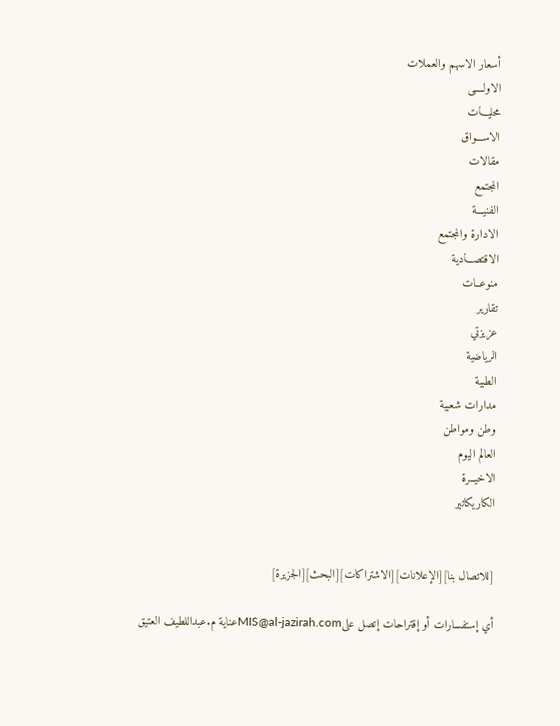أسعار الاسهم والعملات
الاولــــى
محليـــات
الاســـواق
مقالات
المجتمع
الفنيـــة
الادارة والمجتمع
الاقتصـــادية
منوعــات
تقارير
عزيزتي
الرياضية
الطبية
مدارات شعبية
وطن ومواطن
العالم اليوم
الاخيــرة
الكاريكاتير


[للاتصال بنا][الإعلانات][الاشتراكات][البحث][الجزيرة]

أي إستفسارات أو إقتراحات إتصل علىMIS@al-jazirah.comعناية م.عبداللطيف العتيق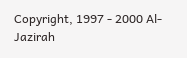Copyright, 1997 - 2000 Al-Jazirah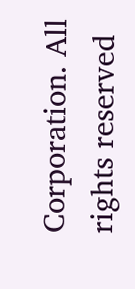Corporation. All rights reserved